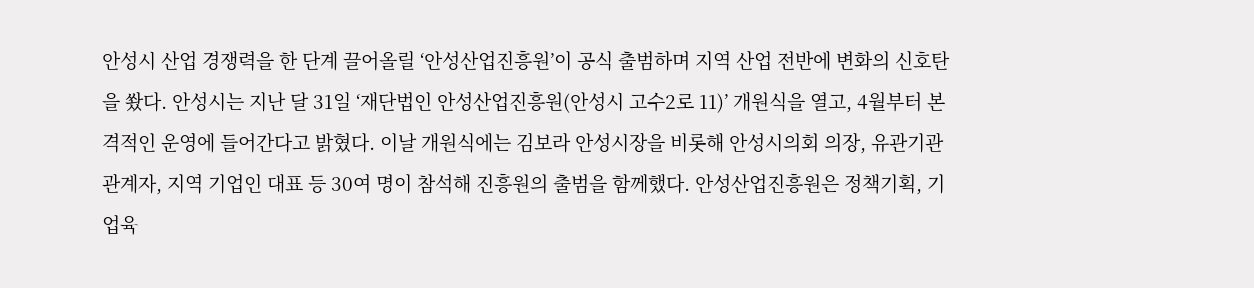안성시 산업 경쟁력을 한 단계 끌어올릴 ‘안성산업진흥원’이 공식 출범하며 지역 산업 전반에 변화의 신호탄을 쐈다. 안성시는 지난 달 31일 ‘재단법인 안성산업진흥원(안성시 고수2로 11)’ 개원식을 열고, 4월부터 본격적인 운영에 들어간다고 밝혔다. 이날 개원식에는 김보라 안성시장을 비롯해 안성시의회 의장, 유관기관 관계자, 지역 기업인 대표 등 30여 명이 참석해 진흥원의 출범을 함께했다. 안성산업진흥원은 정책기획, 기업육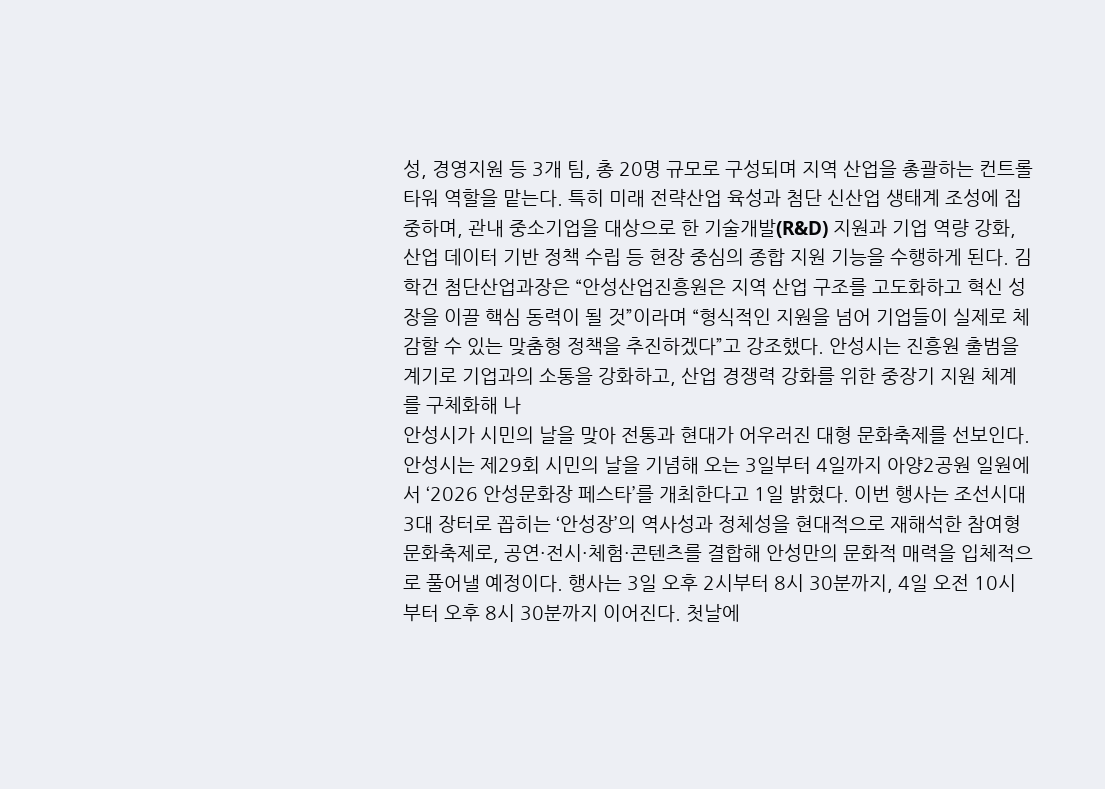성, 경영지원 등 3개 팀, 총 20명 규모로 구성되며 지역 산업을 총괄하는 컨트롤타워 역할을 맡는다. 특히 미래 전략산업 육성과 첨단 신산업 생태계 조성에 집중하며, 관내 중소기업을 대상으로 한 기술개발(R&D) 지원과 기업 역량 강화, 산업 데이터 기반 정책 수립 등 현장 중심의 종합 지원 기능을 수행하게 된다. 김학건 첨단산업과장은 “안성산업진흥원은 지역 산업 구조를 고도화하고 혁신 성장을 이끌 핵심 동력이 될 것”이라며 “형식적인 지원을 넘어 기업들이 실제로 체감할 수 있는 맞춤형 정책을 추진하겠다”고 강조했다. 안성시는 진흥원 출범을 계기로 기업과의 소통을 강화하고, 산업 경쟁력 강화를 위한 중장기 지원 체계를 구체화해 나
안성시가 시민의 날을 맞아 전통과 현대가 어우러진 대형 문화축제를 선보인다. 안성시는 제29회 시민의 날을 기념해 오는 3일부터 4일까지 아양2공원 일원에서 ‘2026 안성문화장 페스타’를 개최한다고 1일 밝혔다. 이번 행사는 조선시대 3대 장터로 꼽히는 ‘안성장’의 역사성과 정체성을 현대적으로 재해석한 참여형 문화축제로, 공연·전시·체험·콘텐츠를 결합해 안성만의 문화적 매력을 입체적으로 풀어낼 예정이다. 행사는 3일 오후 2시부터 8시 30분까지, 4일 오전 10시부터 오후 8시 30분까지 이어진다. 첫날에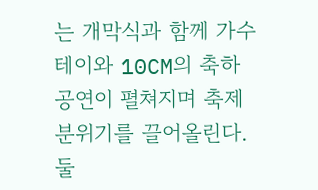는 개막식과 함께 가수 테이와 10CM의 축하공연이 펼쳐지며 축제 분위기를 끌어올린다. 둘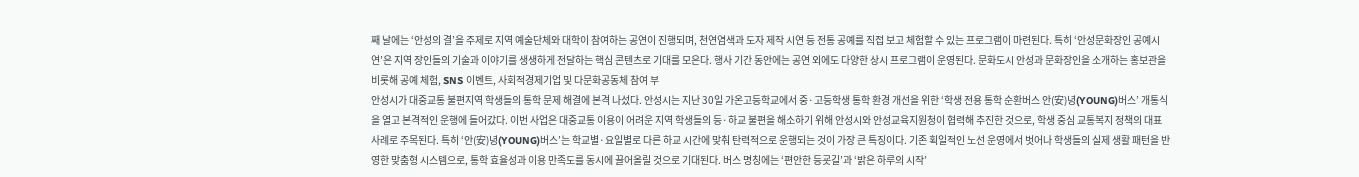째 날에는 ‘안성의 결’을 주제로 지역 예술단체와 대학이 참여하는 공연이 진행되며, 천연염색과 도자 제작 시연 등 전통 공예를 직접 보고 체험할 수 있는 프로그램이 마련된다. 특히 ‘안성문화장인 공예시연’은 지역 장인들의 기술과 이야기를 생생하게 전달하는 핵심 콘텐츠로 기대를 모은다. 행사 기간 동안에는 공연 외에도 다양한 상시 프로그램이 운영된다. 문화도시 안성과 문화장인을 소개하는 홍보관을 비롯해 공예 체험, SNS 이벤트, 사회적경제기업 및 다문화공동체 참여 부
안성시가 대중교통 불편지역 학생들의 통학 문제 해결에 본격 나섰다. 안성시는 지난 30일 가온고등학교에서 중·고등학생 통학 환경 개선을 위한 ‘학생 전용 통학 순환버스 안(安)녕(YOUNG)버스’ 개통식을 열고 본격적인 운행에 들어갔다. 이번 사업은 대중교통 이용이 어려운 지역 학생들의 등·하교 불편을 해소하기 위해 안성시와 안성교육지원청이 협력해 추진한 것으로, 학생 중심 교통복지 정책의 대표 사례로 주목된다. 특히 ‘안(安)녕(YOUNG)버스’는 학교별·요일별로 다른 하교 시간에 맞춰 탄력적으로 운행되는 것이 가장 큰 특징이다. 기존 획일적인 노선 운영에서 벗어나 학생들의 실제 생활 패턴을 반영한 맞춤형 시스템으로, 통학 효율성과 이용 만족도를 동시에 끌어올릴 것으로 기대된다. 버스 명칭에는 ‘편안한 등굣길’과 ‘밝은 하루의 시작’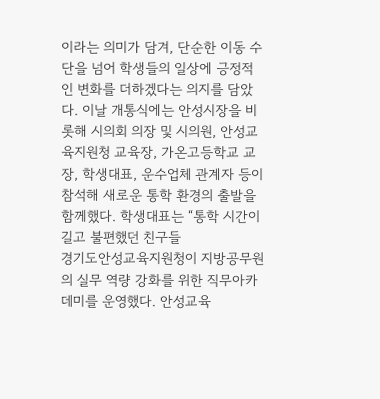이라는 의미가 담겨, 단순한 이동 수단을 넘어 학생들의 일상에 긍정적인 변화를 더하겠다는 의지를 담았다. 이날 개통식에는 안성시장을 비롯해 시의회 의장 및 시의원, 안성교육지원청 교육장, 가온고등학교 교장, 학생대표, 운수업체 관계자 등이 참석해 새로운 통학 환경의 출발을 함께했다. 학생대표는 “통학 시간이 길고 불편했던 친구들
경기도안성교육지원청이 지방공무원의 실무 역량 강화를 위한 직무아카데미를 운영했다. 안성교육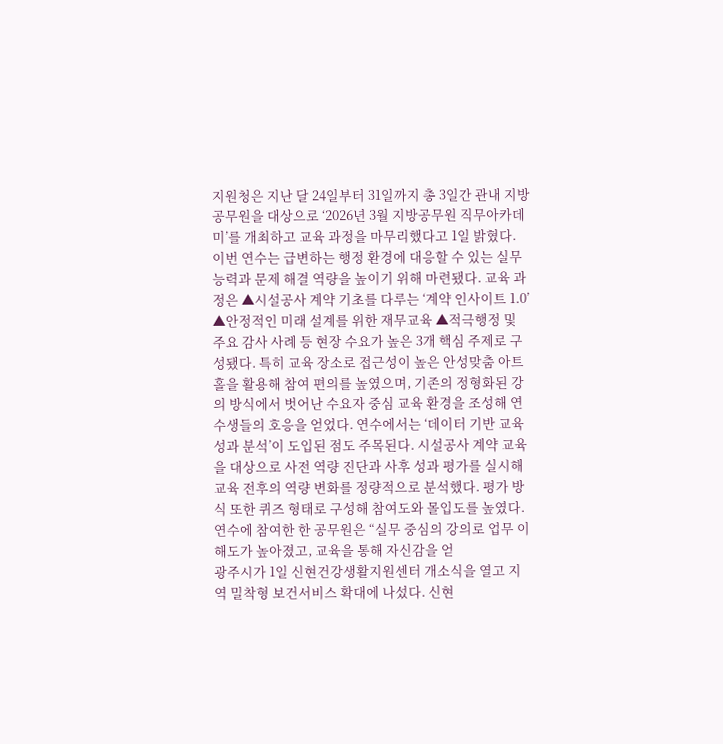지원청은 지난 달 24일부터 31일까지 총 3일간 관내 지방공무원을 대상으로 ‘2026년 3월 지방공무원 직무아카데미’를 개최하고 교육 과정을 마무리했다고 1일 밝혔다. 이번 연수는 급변하는 행정 환경에 대응할 수 있는 실무 능력과 문제 해결 역량을 높이기 위해 마련됐다. 교육 과정은 ▲시설공사 계약 기초를 다루는 ‘계약 인사이트 1.0’ ▲안정적인 미래 설계를 위한 재무교육 ▲적극행정 및 주요 감사 사례 등 현장 수요가 높은 3개 핵심 주제로 구성됐다. 특히 교육 장소로 접근성이 높은 안성맞춤 아트홀을 활용해 참여 편의를 높였으며, 기존의 정형화된 강의 방식에서 벗어난 수요자 중심 교육 환경을 조성해 연수생들의 호응을 얻었다. 연수에서는 ‘데이터 기반 교육 성과 분석’이 도입된 점도 주목된다. 시설공사 계약 교육을 대상으로 사전 역량 진단과 사후 성과 평가를 실시해 교육 전후의 역량 변화를 정량적으로 분석했다. 평가 방식 또한 퀴즈 형태로 구성해 참여도와 몰입도를 높였다. 연수에 참여한 한 공무원은 “실무 중심의 강의로 업무 이해도가 높아졌고, 교육을 통해 자신감을 얻
광주시가 1일 신현건강생활지원센터 개소식을 열고 지역 밀착형 보건서비스 확대에 나섰다. 신현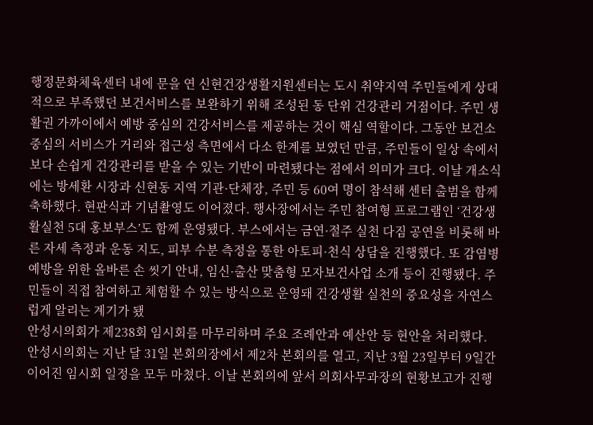행정문화체육센터 내에 문을 연 신현건강생활지원센터는 도시 취약지역 주민들에게 상대적으로 부족했던 보건서비스를 보완하기 위해 조성된 동 단위 건강관리 거점이다. 주민 생활권 가까이에서 예방 중심의 건강서비스를 제공하는 것이 핵심 역할이다. 그동안 보건소 중심의 서비스가 거리와 접근성 측면에서 다소 한계를 보였던 만큼, 주민들이 일상 속에서 보다 손쉽게 건강관리를 받을 수 있는 기반이 마련됐다는 점에서 의미가 크다. 이날 개소식에는 방세환 시장과 신현동 지역 기관·단체장, 주민 등 60여 명이 참석해 센터 출범을 함께 축하했다. 현판식과 기념촬영도 이어졌다. 행사장에서는 주민 참여형 프로그램인 ‘건강생활실천 5대 홍보부스’도 함께 운영됐다. 부스에서는 금연·절주 실천 다짐 공연을 비롯해 바른 자세 측정과 운동 지도, 피부 수분 측정을 통한 아토피·천식 상담을 진행했다. 또 감염병 예방을 위한 올바른 손 씻기 안내, 임신·출산 맞춤형 모자보건사업 소개 등이 진행됐다. 주민들이 직접 참여하고 체험할 수 있는 방식으로 운영돼 건강생활 실천의 중요성을 자연스럽게 알리는 계기가 됐
안성시의회가 제238회 임시회를 마무리하며 주요 조례안과 예산안 등 현안을 처리했다. 안성시의회는 지난 달 31일 본회의장에서 제2차 본회의를 열고, 지난 3월 23일부터 9일간 이어진 임시회 일정을 모두 마쳤다. 이날 본회의에 앞서 의회사무과장의 현황보고가 진행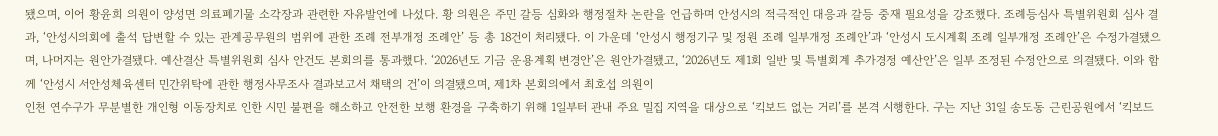됐으며, 이어 황윤희 의원이 양성면 의료폐기물 소각장과 관련한 자유발언에 나섰다. 황 의원은 주민 갈등 심화와 행정절차 논란을 언급하며 안성시의 적극적인 대응과 갈등 중재 필요성을 강조했다. 조례등심사 특별위원회 심사 결과, ‘안성시의회에 출석 답변할 수 있는 관계공무원의 범위에 관한 조례 전부개정 조례안’ 등 총 18건이 처리됐다. 이 가운데 ‘안성시 행정기구 및 정원 조례 일부개정 조례안’과 ‘안성시 도시계획 조례 일부개정 조례안’은 수정가결됐으며, 나머지는 원안가결됐다. 예산결산 특별위원회 심사 안건도 본회의를 통과했다. ‘2026년도 기금 운용계획 변경안’은 원안가결됐고, ‘2026년도 제1회 일반 및 특별회계 추가경정 예산안’은 일부 조정된 수정안으로 의결됐다. 이와 함께 ‘안성시 서안성체육센터 민간위탁에 관한 행정사무조사 결과보고서 채택의 건’이 의결됐으며, 제1차 본회의에서 최호섭 의원이
인천 연수구가 무분별한 개인형 이동장치로 인한 시민 불편을 해소하고 안전한 보행 환경을 구축하기 위해 1일부터 관내 주요 밀집 지역을 대상으로 ‘킥보드 없는 거리’를 본격 시행한다. 구는 지난 31일 송도동 근린공원에서 ‘킥보드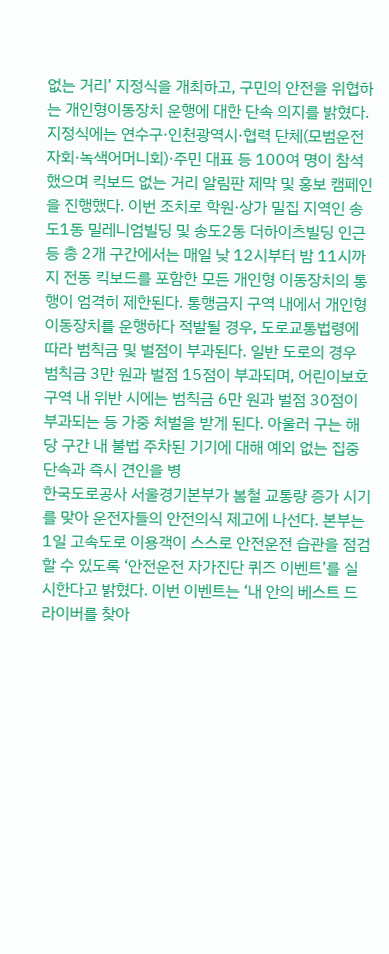없는 거리’ 지정식을 개최하고, 구민의 안전을 위협하는 개인형이동장치 운행에 대한 단속 의지를 밝혔다. 지정식에는 연수구·인천광역시·협력 단체(모범운전자회·녹색어머니회)·주민 대표 등 100여 명이 참석했으며 킥보드 없는 거리 알림판 제막 및 홍보 캠페인을 진행했다. 이번 조치로 학원·상가 밀집 지역인 송도1동 밀레니엄빌딩 및 송도2동 더하이츠빌딩 인근 등 총 2개 구간에서는 매일 낮 12시부터 밤 11시까지 전동 킥보드를 포함한 모든 개인형 이동장치의 통행이 엄격히 제한된다. 통행금지 구역 내에서 개인형 이동장치를 운행하다 적발될 경우, 도로교통법령에 따라 범칙금 및 벌점이 부과된다. 일반 도로의 경우 범칙금 3만 원과 벌점 15점이 부과되며, 어린이보호구역 내 위반 시에는 범칙금 6만 원과 벌점 30점이 부과되는 등 가중 처벌을 받게 된다. 아울러 구는 해당 구간 내 불법 주차된 기기에 대해 예외 없는 집중 단속과 즉시 견인을 병
한국도로공사 서울경기본부가 봄철 교통량 증가 시기를 맞아 운전자들의 안전의식 제고에 나선다. 본부는 1일 고속도로 이용객이 스스로 안전운전 습관을 점검할 수 있도록 ‘안전운전 자가진단 퀴즈 이벤트’를 실시한다고 밝혔다. 이번 이벤트는 ‘내 안의 베스트 드라이버를 찾아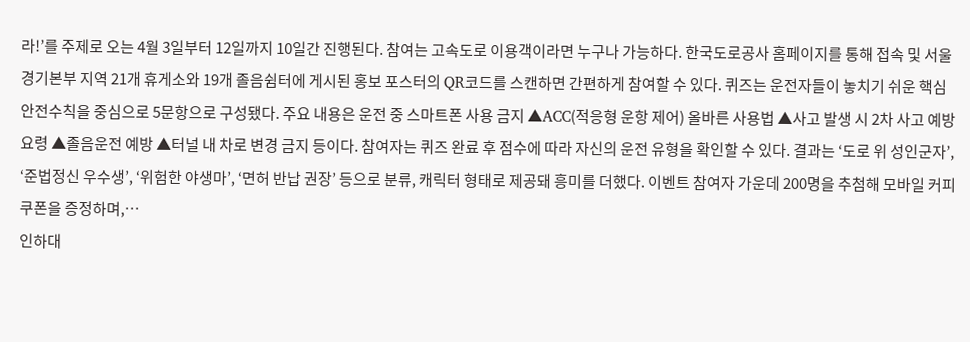라!’를 주제로 오는 4월 3일부터 12일까지 10일간 진행된다. 참여는 고속도로 이용객이라면 누구나 가능하다. 한국도로공사 홈페이지를 통해 접속 및 서울경기본부 지역 21개 휴게소와 19개 졸음쉼터에 게시된 홍보 포스터의 QR코드를 스캔하면 간편하게 참여할 수 있다. 퀴즈는 운전자들이 놓치기 쉬운 핵심 안전수칙을 중심으로 5문항으로 구성됐다. 주요 내용은 운전 중 스마트폰 사용 금지 ▲ACC(적응형 운항 제어) 올바른 사용법 ▲사고 발생 시 2차 사고 예방 요령 ▲졸음운전 예방 ▲터널 내 차로 변경 금지 등이다. 참여자는 퀴즈 완료 후 점수에 따라 자신의 운전 유형을 확인할 수 있다. 결과는 ‘도로 위 성인군자’, ‘준법정신 우수생’, ‘위험한 야생마’, ‘면허 반납 권장’ 등으로 분류, 캐릭터 형태로 제공돼 흥미를 더했다. 이벤트 참여자 가운데 200명을 추첨해 모바일 커피 쿠폰을 증정하며,…
인하대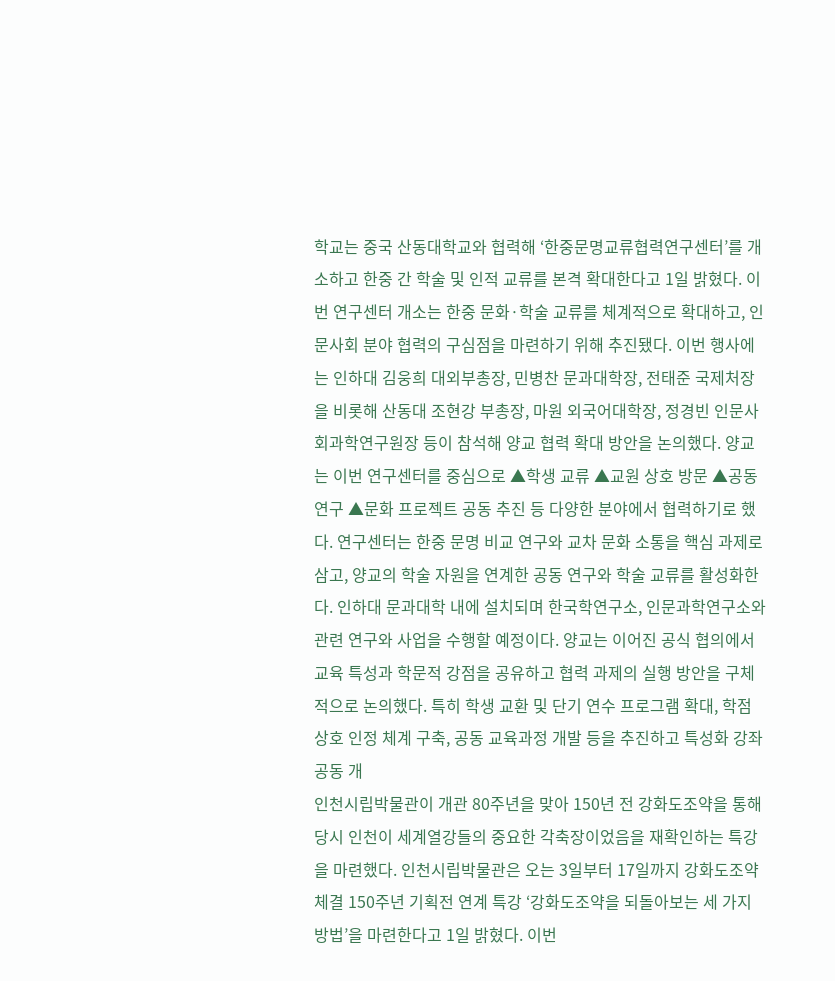학교는 중국 산동대학교와 협력해 ‘한중문명교류협력연구센터’를 개소하고 한중 간 학술 및 인적 교류를 본격 확대한다고 1일 밝혔다. 이번 연구센터 개소는 한중 문화·학술 교류를 체계적으로 확대하고, 인문사회 분야 협력의 구심점을 마련하기 위해 추진됐다. 이번 행사에는 인하대 김웅희 대외부총장, 민병찬 문과대학장, 전태준 국제처장을 비롯해 산동대 조현강 부총장, 마원 외국어대학장, 정경빈 인문사회과학연구원장 등이 참석해 양교 협력 확대 방안을 논의했다. 양교는 이번 연구센터를 중심으로 ▲학생 교류 ▲교원 상호 방문 ▲공동 연구 ▲문화 프로젝트 공동 추진 등 다양한 분야에서 협력하기로 했다. 연구센터는 한중 문명 비교 연구와 교차 문화 소통을 핵심 과제로 삼고, 양교의 학술 자원을 연계한 공동 연구와 학술 교류를 활성화한다. 인하대 문과대학 내에 설치되며 한국학연구소, 인문과학연구소와 관련 연구와 사업을 수행할 예정이다. 양교는 이어진 공식 협의에서 교육 특성과 학문적 강점을 공유하고 협력 과제의 실행 방안을 구체적으로 논의했다. 특히 학생 교환 및 단기 연수 프로그램 확대, 학점 상호 인정 체계 구축, 공동 교육과정 개발 등을 추진하고 특성화 강좌 공동 개
인천시립박물관이 개관 80주년을 맞아 150년 전 강화도조약을 통해 당시 인천이 세계열강들의 중요한 각축장이었음을 재확인하는 특강을 마련했다. 인천시립박물관은 오는 3일부터 17일까지 강화도조약 체결 150주년 기획전 연계 특강 ‘강화도조약을 되돌아보는 세 가지 방법’을 마련한다고 1일 밝혔다. 이번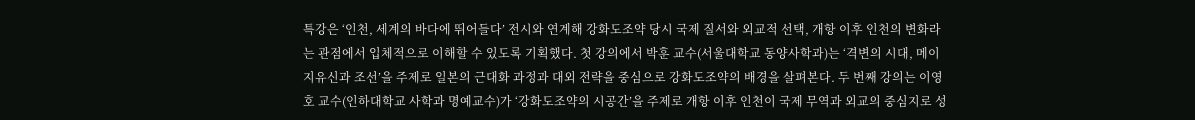특강은 ‘인천, 세계의 바다에 뛰어들다’ 전시와 연계해 강화도조약 당시 국제 질서와 외교적 선택, 개항 이후 인천의 변화라는 관점에서 입체적으로 이해할 수 있도록 기획했다. 첫 강의에서 박훈 교수(서울대학교 동양사학과)는 ‘격변의 시대, 메이지유신과 조선’을 주제로 일본의 근대화 과정과 대외 전략을 중심으로 강화도조약의 배경을 살펴본다. 두 번째 강의는 이영호 교수(인하대학교 사학과 명예교수)가 ‘강화도조약의 시공간’을 주제로 개항 이후 인천이 국제 무역과 외교의 중심지로 성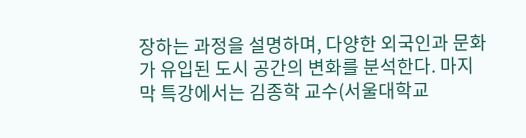장하는 과정을 설명하며, 다양한 외국인과 문화가 유입된 도시 공간의 변화를 분석한다. 마지막 특강에서는 김종학 교수(서울대학교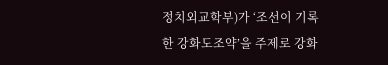정치외교학부)가 ‘조선이 기록한 강화도조약’을 주제로 강화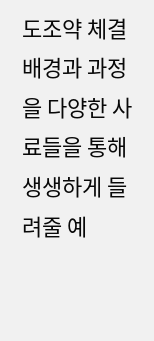도조약 체결 배경과 과정을 다양한 사료들을 통해 생생하게 들려줄 예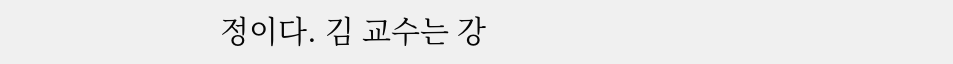정이다. 김 교수는 강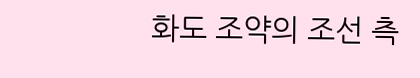화도 조약의 조선 측